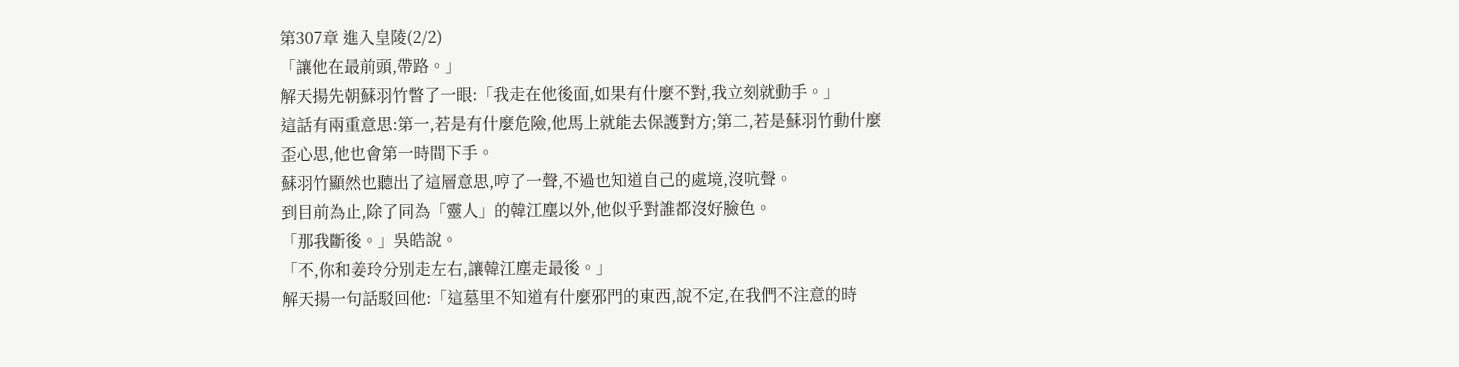第307章 進入皇陵(2/2)
「讓他在最前頭,帶路。」
解天揚先朝蘇羽竹瞥了一眼:「我走在他後面,如果有什麼不對,我立刻就動手。」
這話有兩重意思:第一,若是有什麼危險,他馬上就能去保護對方;第二,若是蘇羽竹動什麼歪心思,他也會第一時間下手。
蘇羽竹顯然也聽出了這層意思,哼了一聲,不過也知道自己的處境,沒吭聲。
到目前為止,除了同為「靈人」的韓江塵以外,他似乎對誰都沒好臉色。
「那我斷後。」吳皓說。
「不,你和姜玲分別走左右,讓韓江塵走最後。」
解天揚一句話駁回他:「這墓里不知道有什麼邪門的東西,說不定,在我們不注意的時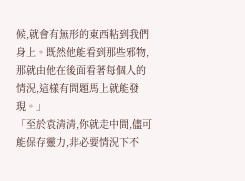候,就會有無形的東西粘到我們身上。既然他能看到那些邪物,那就由他在後面看著每個人的情況,這樣有問題馬上就能發現。」
「至於袁清清,你就走中間,儘可能保存靈力,非必要情況下不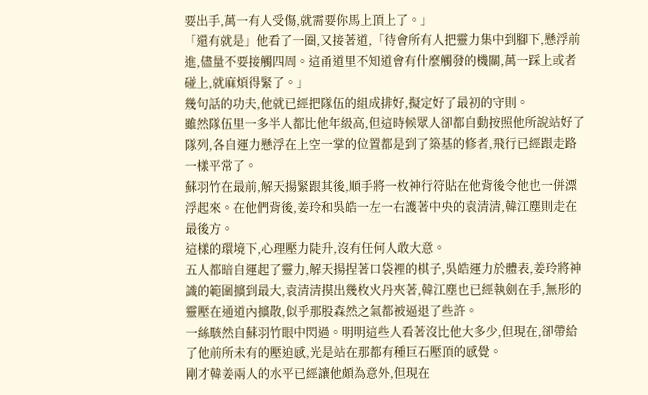要出手,萬一有人受傷,就需要你馬上頂上了。」
「還有就是」他看了一圈,又接著道,「待會所有人把靈力集中到腳下,懸浮前進,儘量不要接觸四周。這甬道里不知道會有什麼觸發的機關,萬一踩上或者碰上,就麻煩得緊了。」
幾句話的功夫,他就已經把隊伍的組成排好,擬定好了最初的守則。
雖然隊伍里一多半人都比他年級高,但這時候眾人卻都自動按照他所說站好了隊列,各自運力懸浮在上空一掌的位置都是到了築基的修者,飛行已經跟走路一樣平常了。
蘇羽竹在最前,解天揚緊跟其後,順手將一枚神行符貼在他背後令他也一併漂浮起來。在他們背後,姜玲和吳皓一左一右護著中央的袁清清,韓江塵則走在最後方。
這樣的環境下,心理壓力陡升,沒有任何人敢大意。
五人都暗自運起了靈力,解天揚捏著口袋裡的棋子,吳皓運力於體表,姜玲將神識的範圍擴到最大,袁清清摸出幾枚火丹夾著,韓江塵也已經執劍在手,無形的靈壓在通道內擴散,似乎那股森然之氣都被逼退了些許。
一絲駭然自蘇羽竹眼中閃過。明明這些人看著沒比他大多少,但現在,卻帶給了他前所未有的壓迫感,光是站在那都有種巨石壓頂的感覺。
剛才韓姜兩人的水平已經讓他頗為意外,但現在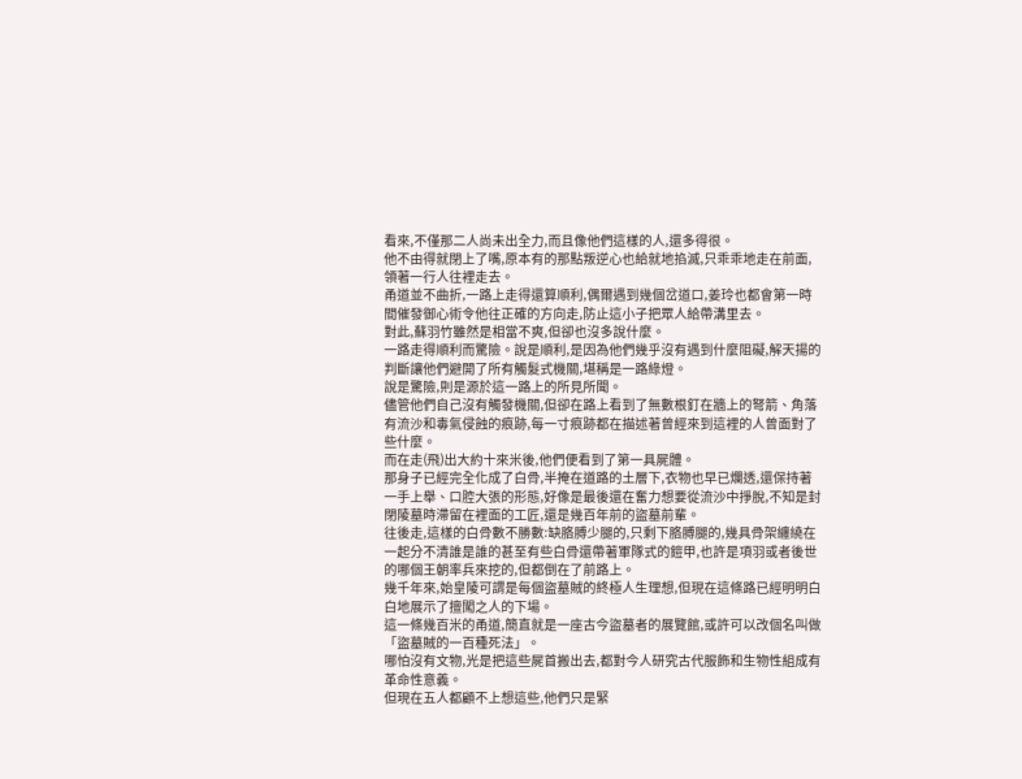看來,不僅那二人尚未出全力,而且像他們這樣的人,還多得很。
他不由得就閉上了嘴,原本有的那點叛逆心也給就地掐滅,只乖乖地走在前面,領著一行人往裡走去。
甬道並不曲折,一路上走得還算順利,偶爾遇到幾個岔道口,姜玲也都會第一時間催發御心術令他往正確的方向走,防止這小子把眾人給帶溝里去。
對此,蘇羽竹雖然是相當不爽,但卻也沒多說什麼。
一路走得順利而驚險。說是順利,是因為他們幾乎沒有遇到什麼阻礙,解天揚的判斷讓他們避開了所有觸髮式機關,堪稱是一路綠燈。
說是驚險,則是源於這一路上的所見所聞。
儘管他們自己沒有觸發機關,但卻在路上看到了無數根釘在牆上的弩箭、角落有流沙和毒氣侵蝕的痕跡,每一寸痕跡都在描述著曾經來到這裡的人曾面對了些什麼。
而在走(飛)出大約十來米後,他們便看到了第一具屍體。
那身子已經完全化成了白骨,半掩在道路的土層下,衣物也早已爛透,還保持著一手上舉、口腔大張的形態,好像是最後還在奮力想要從流沙中掙脫,不知是封閉陵墓時滯留在裡面的工匠,還是幾百年前的盜墓前輩。
往後走,這樣的白骨數不勝數:缺胳膊少腿的,只剩下胳膊腿的,幾具骨架纏繞在一起分不清誰是誰的甚至有些白骨還帶著軍隊式的鎧甲,也許是項羽或者後世的哪個王朝率兵來挖的,但都倒在了前路上。
幾千年來,始皇陵可謂是每個盜墓賊的終極人生理想,但現在這條路已經明明白白地展示了擅闖之人的下場。
這一條幾百米的甬道,簡直就是一座古今盜墓者的展覽館,或許可以改個名叫做「盜墓賊的一百種死法」。
哪怕沒有文物,光是把這些屍首搬出去,都對今人研究古代服飾和生物性組成有革命性意義。
但現在五人都顧不上想這些,他們只是緊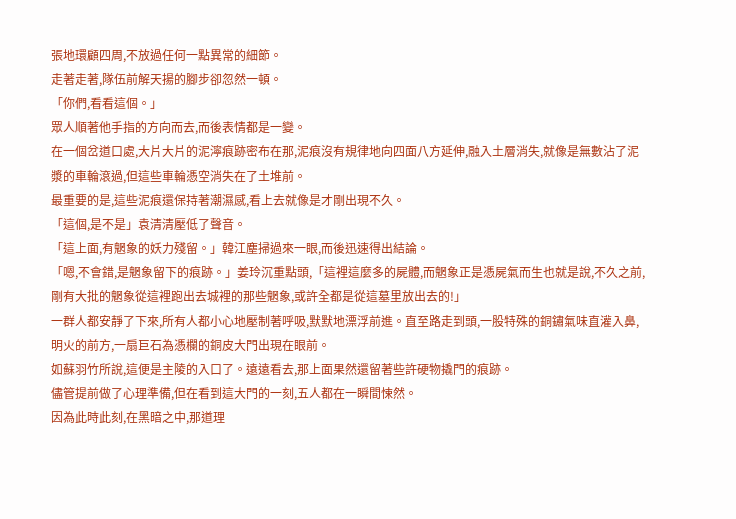張地環顧四周,不放過任何一點異常的細節。
走著走著,隊伍前解天揚的腳步卻忽然一頓。
「你們,看看這個。」
眾人順著他手指的方向而去,而後表情都是一變。
在一個岔道口處,大片大片的泥濘痕跡密布在那,泥痕沒有規律地向四面八方延伸,融入土層消失,就像是無數沾了泥漿的車輪滾過,但這些車輪憑空消失在了土堆前。
最重要的是,這些泥痕還保持著潮濕感,看上去就像是才剛出現不久。
「這個,是不是」袁清清壓低了聲音。
「這上面,有魍象的妖力殘留。」韓江塵掃過來一眼,而後迅速得出結論。
「嗯,不會錯,是魍象留下的痕跡。」姜玲沉重點頭,「這裡這麼多的屍體,而魍象正是憑屍氣而生也就是說,不久之前,剛有大批的魍象從這裡跑出去城裡的那些魍象,或許全都是從這墓里放出去的!」
一群人都安靜了下來,所有人都小心地壓制著呼吸,默默地漂浮前進。直至路走到頭,一股特殊的銅鏽氣味直灌入鼻,明火的前方,一扇巨石為憑欄的銅皮大門出現在眼前。
如蘇羽竹所說,這便是主陵的入口了。遠遠看去,那上面果然還留著些許硬物撬門的痕跡。
儘管提前做了心理準備,但在看到這大門的一刻,五人都在一瞬間悚然。
因為此時此刻,在黑暗之中,那道理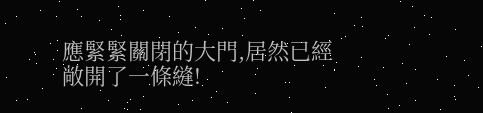應緊緊關閉的大門,居然已經敞開了一條縫!